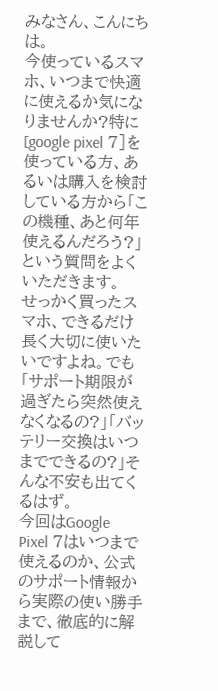みなさん、こんにちは。
今使っているスマホ、いつまで快適に使えるか気になりませんか?特に[google pixel 7]を使っている方、あるいは購入を検討している方から「この機種、あと何年使えるんだろう?」という質問をよくいただきます。
せっかく買ったスマホ、できるだけ長く大切に使いたいですよね。でも「サポート期限が過ぎたら突然使えなくなるの?」「バッテリー交換はいつまでできるの?」そんな不安も出てくるはず。
今回はGoogle Pixel 7はいつまで使えるのか、公式のサポート情報から実際の使い勝手まで、徹底的に解説して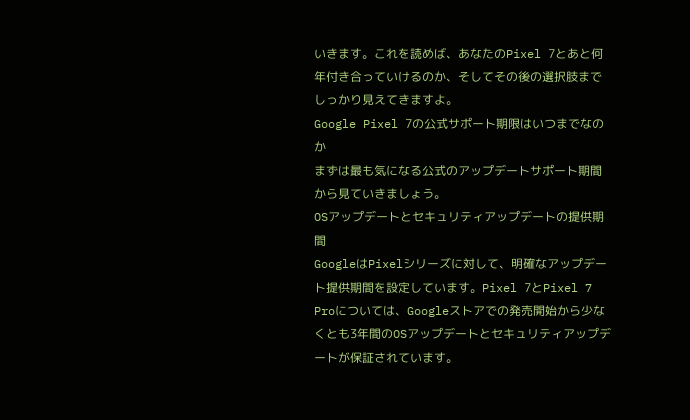いきます。これを読めば、あなたのPixel 7とあと何年付き合っていけるのか、そしてその後の選択肢までしっかり見えてきますよ。
Google Pixel 7の公式サポート期限はいつまでなのか
まずは最も気になる公式のアップデートサポート期間から見ていきましょう。
OSアップデートとセキュリティアップデートの提供期間
GoogleはPixelシリーズに対して、明確なアップデート提供期間を設定しています。Pixel 7とPixel 7 Proについては、Googleストアでの発売開始から少なくとも3年間のOSアップデートとセキュリティアップデートが保証されています。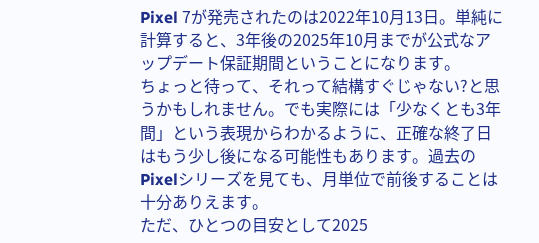Pixel 7が発売されたのは2022年10月13日。単純に計算すると、3年後の2025年10月までが公式なアップデート保証期間ということになります。
ちょっと待って、それって結構すぐじゃない?と思うかもしれません。でも実際には「少なくとも3年間」という表現からわかるように、正確な終了日はもう少し後になる可能性もあります。過去のPixelシリーズを見ても、月単位で前後することは十分ありえます。
ただ、ひとつの目安として2025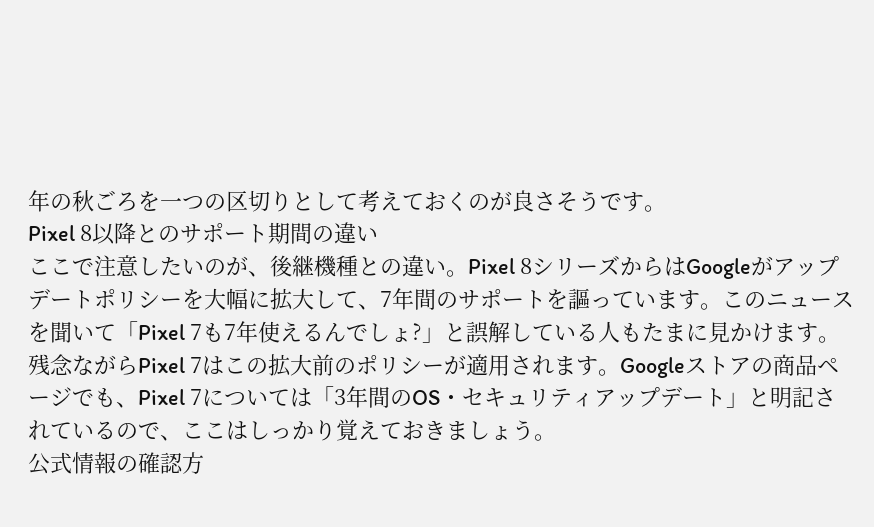年の秋ごろを一つの区切りとして考えておくのが良さそうです。
Pixel 8以降とのサポート期間の違い
ここで注意したいのが、後継機種との違い。Pixel 8シリーズからはGoogleがアップデートポリシーを大幅に拡大して、7年間のサポートを謳っています。このニュースを聞いて「Pixel 7も7年使えるんでしょ?」と誤解している人もたまに見かけます。
残念ながらPixel 7はこの拡大前のポリシーが適用されます。Googleストアの商品ページでも、Pixel 7については「3年間のOS・セキュリティアップデート」と明記されているので、ここはしっかり覚えておきましょう。
公式情報の確認方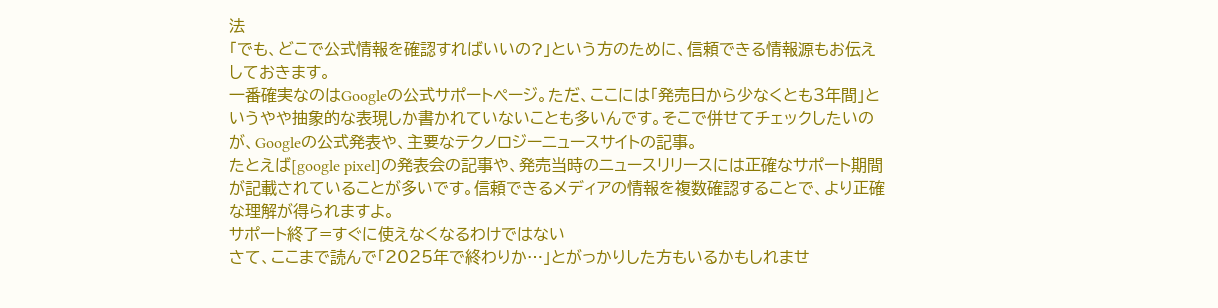法
「でも、どこで公式情報を確認すればいいの?」という方のために、信頼できる情報源もお伝えしておきます。
一番確実なのはGoogleの公式サポートページ。ただ、ここには「発売日から少なくとも3年間」というやや抽象的な表現しか書かれていないことも多いんです。そこで併せてチェックしたいのが、Googleの公式発表や、主要なテクノロジーニュースサイトの記事。
たとえば[google pixel]の発表会の記事や、発売当時のニュースリリースには正確なサポート期間が記載されていることが多いです。信頼できるメディアの情報を複数確認することで、より正確な理解が得られますよ。
サポート終了=すぐに使えなくなるわけではない
さて、ここまで読んで「2025年で終わりか…」とがっかりした方もいるかもしれませ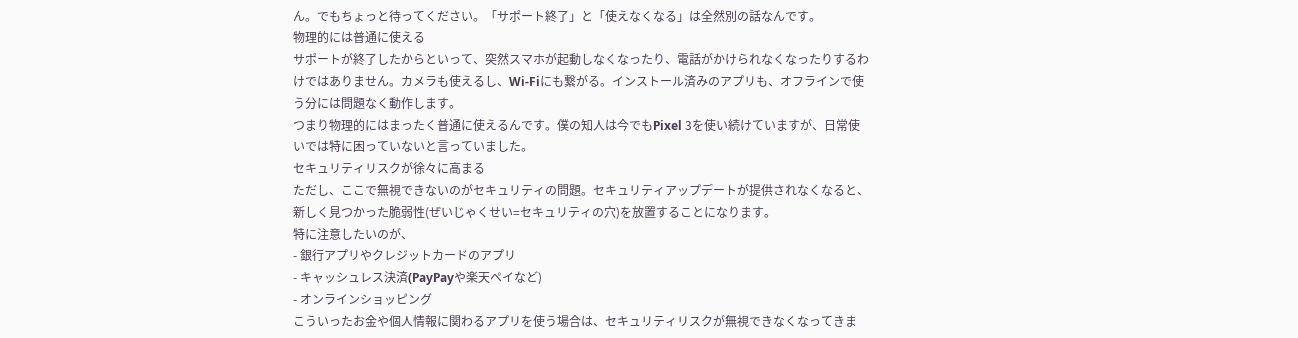ん。でもちょっと待ってください。「サポート終了」と「使えなくなる」は全然別の話なんです。
物理的には普通に使える
サポートが終了したからといって、突然スマホが起動しなくなったり、電話がかけられなくなったりするわけではありません。カメラも使えるし、Wi-Fiにも繋がる。インストール済みのアプリも、オフラインで使う分には問題なく動作します。
つまり物理的にはまったく普通に使えるんです。僕の知人は今でもPixel 3を使い続けていますが、日常使いでは特に困っていないと言っていました。
セキュリティリスクが徐々に高まる
ただし、ここで無視できないのがセキュリティの問題。セキュリティアップデートが提供されなくなると、新しく見つかった脆弱性(ぜいじゃくせい=セキュリティの穴)を放置することになります。
特に注意したいのが、
- 銀行アプリやクレジットカードのアプリ
- キャッシュレス決済(PayPayや楽天ペイなど)
- オンラインショッピング
こういったお金や個人情報に関わるアプリを使う場合は、セキュリティリスクが無視できなくなってきま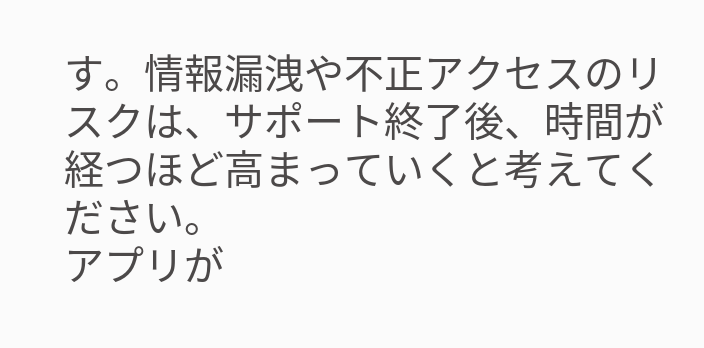す。情報漏洩や不正アクセスのリスクは、サポート終了後、時間が経つほど高まっていくと考えてください。
アプリが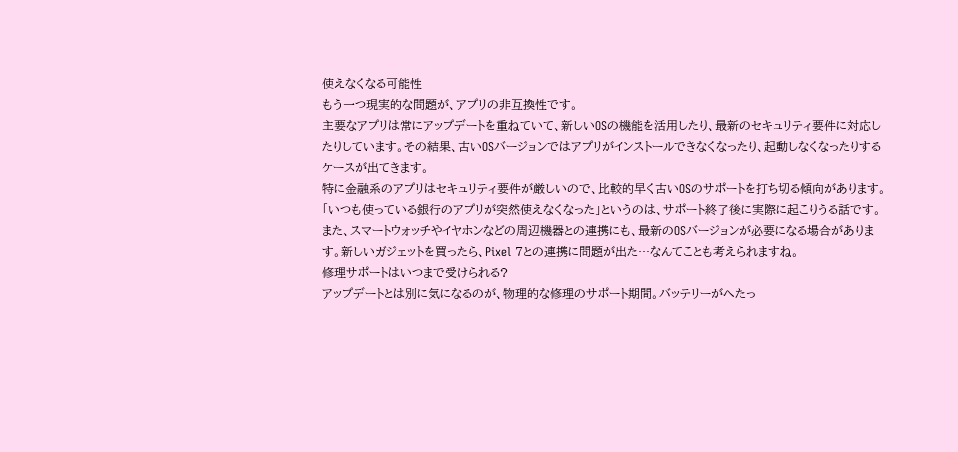使えなくなる可能性
もう一つ現実的な問題が、アプリの非互換性です。
主要なアプリは常にアップデートを重ねていて、新しいOSの機能を活用したり、最新のセキュリティ要件に対応したりしています。その結果、古いOSバージョンではアプリがインストールできなくなったり、起動しなくなったりするケースが出てきます。
特に金融系のアプリはセキュリティ要件が厳しいので、比較的早く古いOSのサポートを打ち切る傾向があります。「いつも使っている銀行のアプリが突然使えなくなった」というのは、サポート終了後に実際に起こりうる話です。
また、スマートウォッチやイヤホンなどの周辺機器との連携にも、最新のOSバージョンが必要になる場合があります。新しいガジェットを買ったら、Pixel 7との連携に問題が出た…なんてことも考えられますね。
修理サポートはいつまで受けられる?
アップデートとは別に気になるのが、物理的な修理のサポート期間。バッテリーがへたっ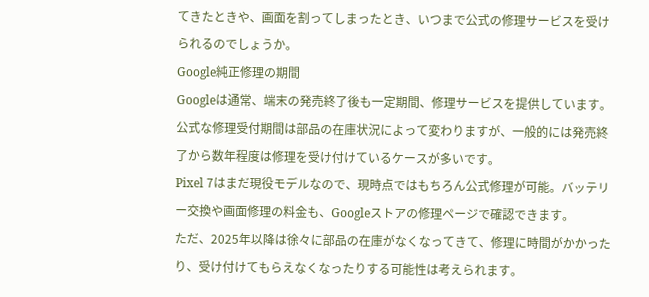てきたときや、画面を割ってしまったとき、いつまで公式の修理サービスを受けられるのでしょうか。
Google純正修理の期間
Googleは通常、端末の発売終了後も一定期間、修理サービスを提供しています。公式な修理受付期間は部品の在庫状況によって変わりますが、一般的には発売終了から数年程度は修理を受け付けているケースが多いです。
Pixel 7はまだ現役モデルなので、現時点ではもちろん公式修理が可能。バッテリー交換や画面修理の料金も、Googleストアの修理ページで確認できます。
ただ、2025年以降は徐々に部品の在庫がなくなってきて、修理に時間がかかったり、受け付けてもらえなくなったりする可能性は考えられます。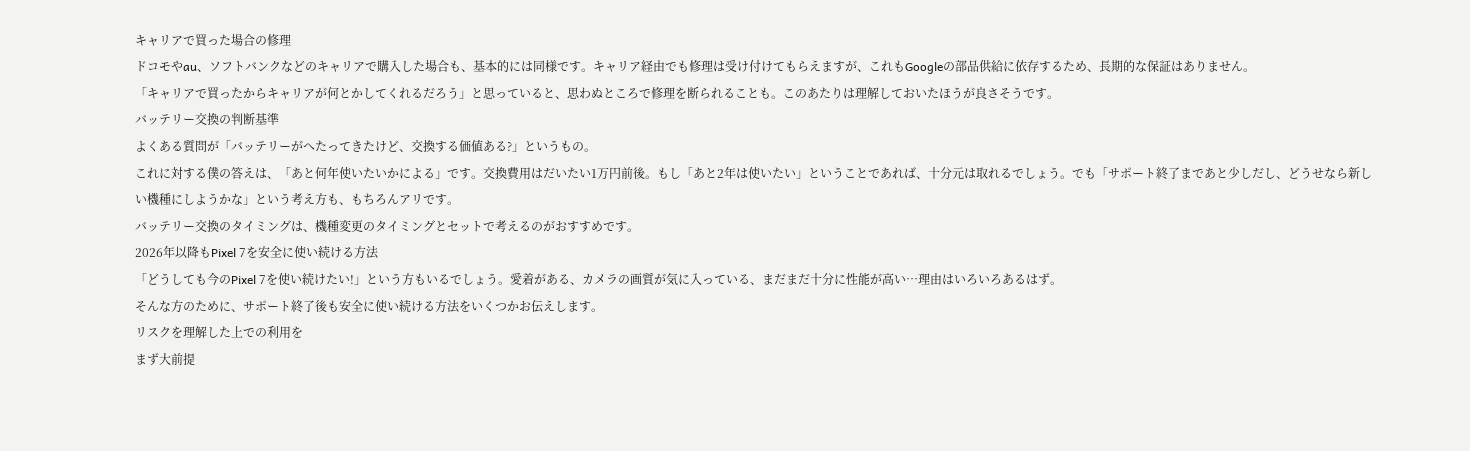キャリアで買った場合の修理
ドコモやau、ソフトバンクなどのキャリアで購入した場合も、基本的には同様です。キャリア経由でも修理は受け付けてもらえますが、これもGoogleの部品供給に依存するため、長期的な保証はありません。
「キャリアで買ったからキャリアが何とかしてくれるだろう」と思っていると、思わぬところで修理を断られることも。このあたりは理解しておいたほうが良さそうです。
バッテリー交換の判断基準
よくある質問が「バッテリーがへたってきたけど、交換する価値ある?」というもの。
これに対する僕の答えは、「あと何年使いたいかによる」です。交換費用はだいたい1万円前後。もし「あと2年は使いたい」ということであれば、十分元は取れるでしょう。でも「サポート終了まであと少しだし、どうせなら新しい機種にしようかな」という考え方も、もちろんアリです。
バッテリー交換のタイミングは、機種変更のタイミングとセットで考えるのがおすすめです。
2026年以降もPixel 7を安全に使い続ける方法
「どうしても今のPixel 7を使い続けたい!」という方もいるでしょう。愛着がある、カメラの画質が気に入っている、まだまだ十分に性能が高い…理由はいろいろあるはず。
そんな方のために、サポート終了後も安全に使い続ける方法をいくつかお伝えします。
リスクを理解した上での利用を
まず大前提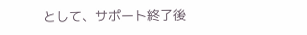として、サポート終了後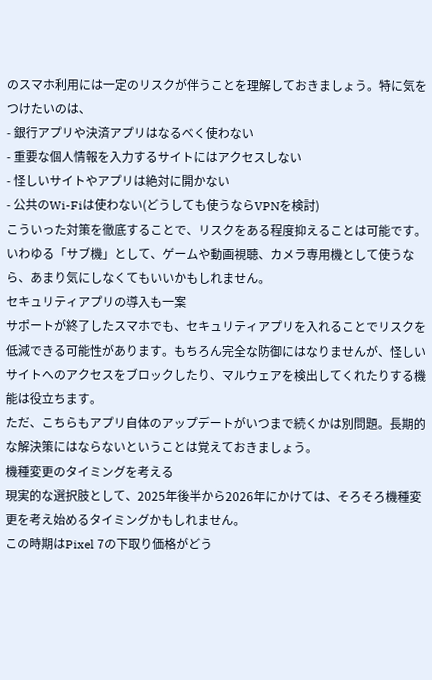のスマホ利用には一定のリスクが伴うことを理解しておきましょう。特に気をつけたいのは、
- 銀行アプリや決済アプリはなるべく使わない
- 重要な個人情報を入力するサイトにはアクセスしない
- 怪しいサイトやアプリは絶対に開かない
- 公共のWi-Fiは使わない(どうしても使うならVPNを検討)
こういった対策を徹底することで、リスクをある程度抑えることは可能です。いわゆる「サブ機」として、ゲームや動画視聴、カメラ専用機として使うなら、あまり気にしなくてもいいかもしれません。
セキュリティアプリの導入も一案
サポートが終了したスマホでも、セキュリティアプリを入れることでリスクを低減できる可能性があります。もちろん完全な防御にはなりませんが、怪しいサイトへのアクセスをブロックしたり、マルウェアを検出してくれたりする機能は役立ちます。
ただ、こちらもアプリ自体のアップデートがいつまで続くかは別問題。長期的な解決策にはならないということは覚えておきましょう。
機種変更のタイミングを考える
現実的な選択肢として、2025年後半から2026年にかけては、そろそろ機種変更を考え始めるタイミングかもしれません。
この時期はPixel 7の下取り価格がどう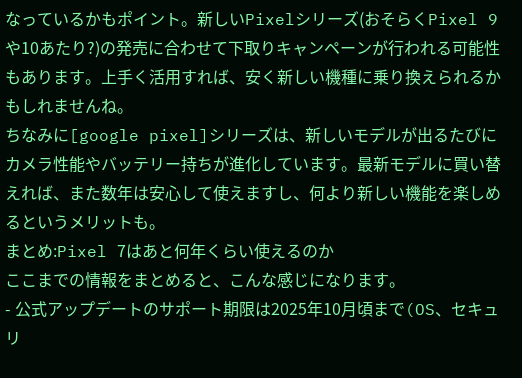なっているかもポイント。新しいPixelシリーズ(おそらくPixel 9や10あたり?)の発売に合わせて下取りキャンペーンが行われる可能性もあります。上手く活用すれば、安く新しい機種に乗り換えられるかもしれませんね。
ちなみに[google pixel]シリーズは、新しいモデルが出るたびにカメラ性能やバッテリー持ちが進化しています。最新モデルに買い替えれば、また数年は安心して使えますし、何より新しい機能を楽しめるというメリットも。
まとめ:Pixel 7はあと何年くらい使えるのか
ここまでの情報をまとめると、こんな感じになります。
- 公式アップデートのサポート期限は2025年10月頃まで(OS、セキュリ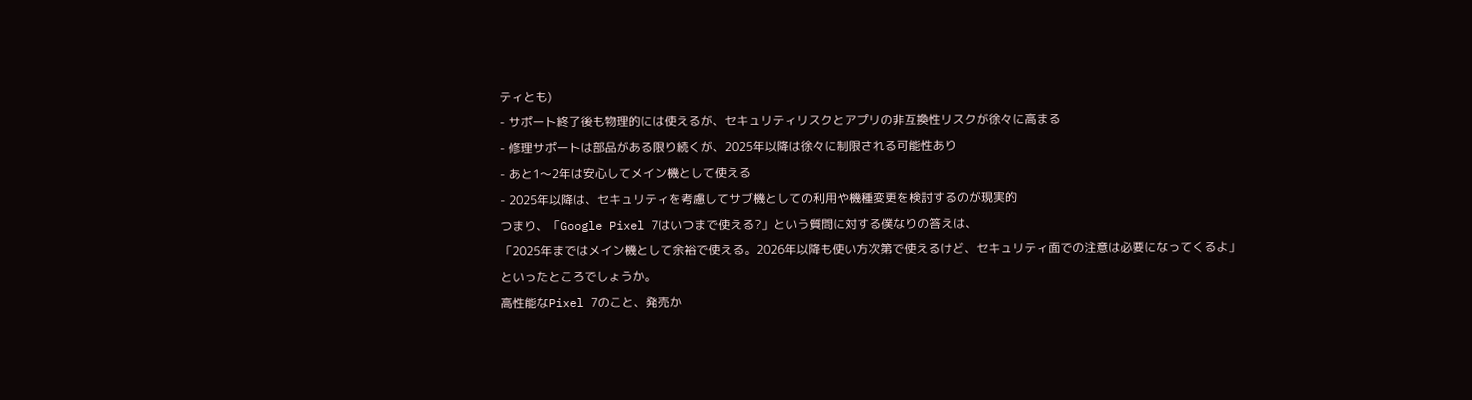ティとも)
- サポート終了後も物理的には使えるが、セキュリティリスクとアプリの非互換性リスクが徐々に高まる
- 修理サポートは部品がある限り続くが、2025年以降は徐々に制限される可能性あり
- あと1〜2年は安心してメイン機として使える
- 2025年以降は、セキュリティを考慮してサブ機としての利用や機種変更を検討するのが現実的
つまり、「Google Pixel 7はいつまで使える?」という質問に対する僕なりの答えは、
「2025年まではメイン機として余裕で使える。2026年以降も使い方次第で使えるけど、セキュリティ面での注意は必要になってくるよ」
といったところでしょうか。
高性能なPixel 7のこと、発売か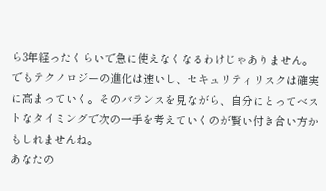ら3年経ったくらいで急に使えなくなるわけじゃありません。でもテクノロジーの進化は速いし、セキュリティリスクは確実に高まっていく。そのバランスを見ながら、自分にとってベストなタイミングで次の一手を考えていくのが賢い付き合い方かもしれませんね。
あなたの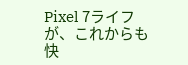Pixel 7ライフが、これからも快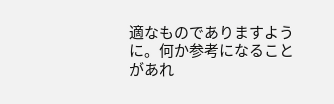適なものでありますように。何か参考になることがあれ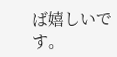ば嬉しいです。